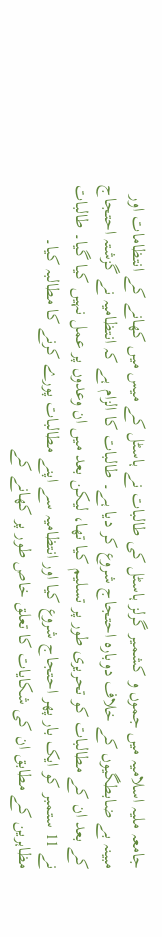جامعہ ملیہ اسلامیہ میں جموں و کشمیر گرلز ہاسٹل کی طالبات نے ہاسٹل کے میس میں کھانے کے انتظامات اور مبینہ بے ضابطگیوں کے خلاف دوبارہ احتجاج شروع کر دیا ہے۔ طالبات کا الزام ہے کہ انتظامیہ نے گزشتہ احتجاج کے بعد ان کے مطالبات کو تحریری طور پر تسلیم کیا تھا، لیکن بعد میں ان وعدوں پر عمل نہیں کیا گیا۔ طالبات نے 11 ستمبر کو ایک بار پھر احتجاج شروع کیا اور انتظامیہ سے اپنے مطالبات پورے کرنے کا مطالبہ کیا۔
مظاہرین کے مطابق ان کی شکایات کا تعلق خاص طور پر کھانے کے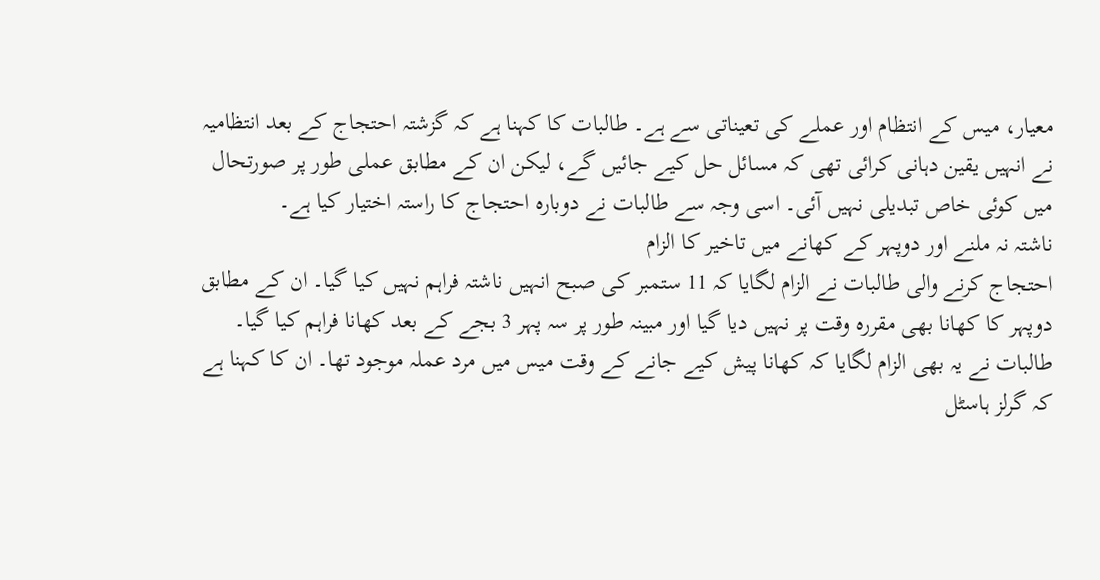معیار، میس کے انتظام اور عملے کی تعیناتی سے ہے۔ طالبات کا کہنا ہے کہ گزشتہ احتجاج کے بعد انتظامیہ نے انہیں یقین دہانی کرائی تھی کہ مسائل حل کیے جائیں گے، لیکن ان کے مطابق عملی طور پر صورتحال میں کوئی خاص تبدیلی نہیں آئی۔ اسی وجہ سے طالبات نے دوبارہ احتجاج کا راستہ اختیار کیا ہے۔
ناشتہ نہ ملنے اور دوپہر کے کھانے میں تاخیر کا الزام
احتجاج کرنے والی طالبات نے الزام لگایا کہ 11 ستمبر کی صبح انہیں ناشتہ فراہم نہیں کیا گیا۔ ان کے مطابق دوپہر کا کھانا بھی مقررہ وقت پر نہیں دیا گیا اور مبینہ طور پر سہ پہر 3 بجے کے بعد کھانا فراہم کیا گیا۔ طالبات نے یہ بھی الزام لگایا کہ کھانا پیش کیے جانے کے وقت میس میں مرد عملہ موجود تھا۔ ان کا کہنا ہے کہ گرلز ہاسٹل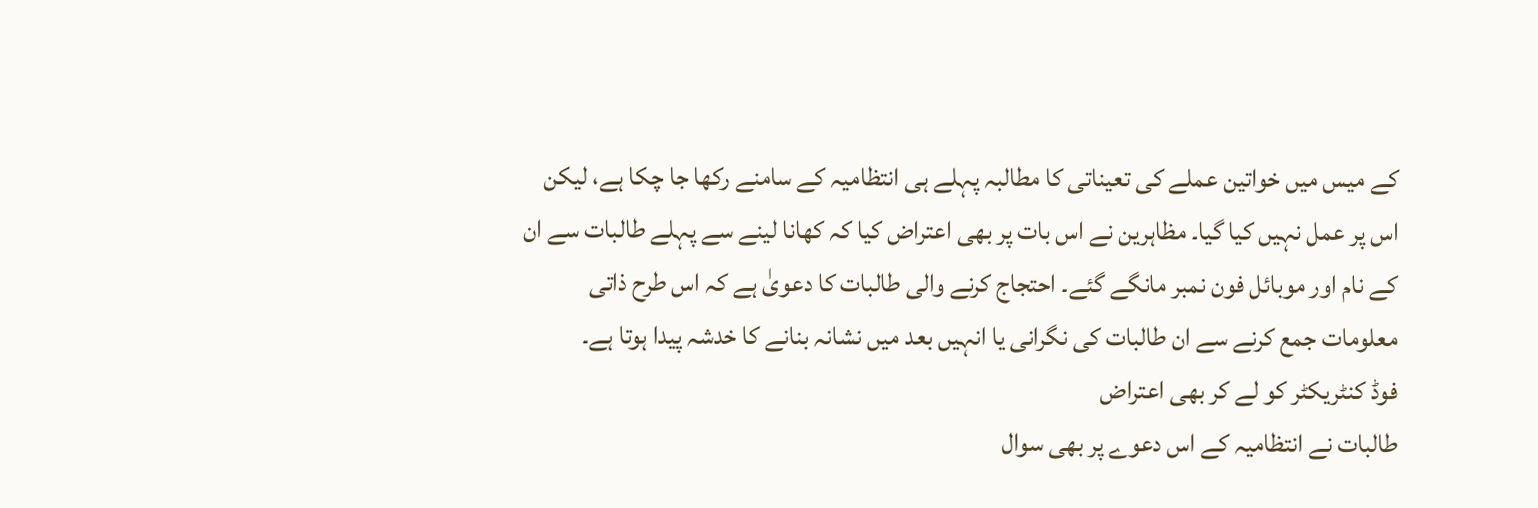کے میس میں خواتین عملے کی تعیناتی کا مطالبہ پہلے ہی انتظامیہ کے سامنے رکھا جا چکا ہے، لیکن اس پر عمل نہیں کیا گیا۔ مظاہرین نے اس بات پر بھی اعتراض کیا کہ کھانا لینے سے پہلے طالبات سے ان کے نام اور موبائل فون نمبر مانگے گئے۔ احتجاج کرنے والی طالبات کا دعویٰ ہے کہ اس طرح ذاتی معلومات جمع کرنے سے ان طالبات کی نگرانی یا انہیں بعد میں نشانہ بنانے کا خدشہ پیدا ہوتا ہے۔
فوڈ کنٹریکٹر کو لے کر بھی اعتراض
طالبات نے انتظامیہ کے اس دعوے پر بھی سوال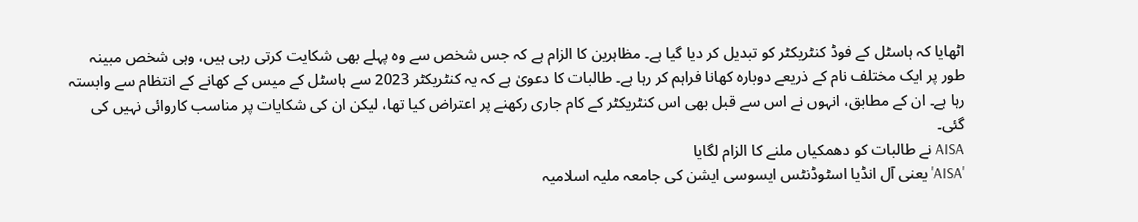اٹھایا کہ ہاسٹل کے فوڈ کنٹریکٹر کو تبدیل کر دیا گیا ہے۔ مظاہرین کا الزام ہے کہ جس شخص سے وہ پہلے بھی شکایت کرتی رہی ہیں، وہی شخص مبینہ طور پر ایک مختلف نام کے ذریعے دوبارہ کھانا فراہم کر رہا ہے۔ طالبات کا دعویٰ ہے کہ یہ کنٹریکٹر 2023 سے ہاسٹل کے میس کے کھانے کے انتظام سے وابستہ رہا ہے۔ ان کے مطابق، انہوں نے اس سے قبل بھی اس کنٹریکٹر کے کام جاری رکھنے پر اعتراض کیا تھا، لیکن ان کی شکایات پر مناسب کاروائی نہیں کی گئی۔
AISA نے طالبات کو دھمکیاں ملنے کا الزام لگایا
'AISA' یعنی آل انڈیا اسٹوڈنٹس ایسوسی ایشن کی جامعہ ملیہ اسلامیہ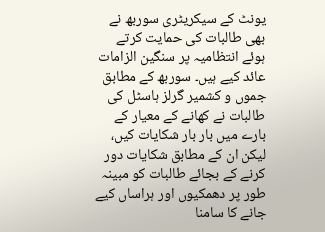یونٹ کے سیکریٹری سوربھ نے بھی طالبات کی حمایت کرتے ہوئے انتظامیہ پر سنگین الزامات عائد کیے ہیں۔ سوربھ کے مطابق جموں و کشمیر گرلز ہاسٹل کی طالبات نے کھانے کے معیار کے بارے میں بار بار شکایات کیں، لیکن ان کے مطابق شکایات دور کرنے کے بجائے طالبات کو مبینہ طور پر دھمکیوں اور ہراساں کیے جانے کا سامنا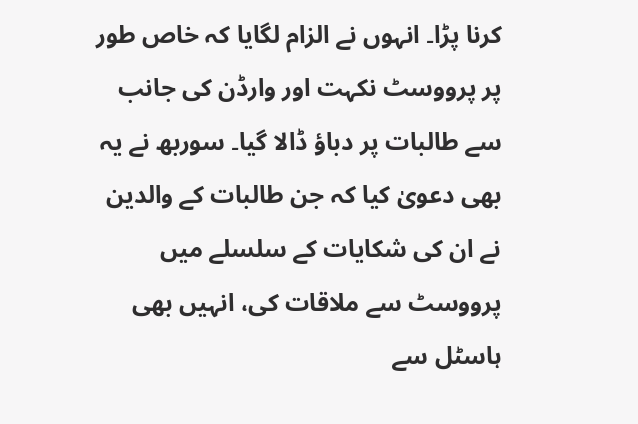کرنا پڑا۔ انہوں نے الزام لگایا کہ خاص طور پر پرووسٹ نکہت اور وارڈن کی جانب سے طالبات پر دباؤ ڈالا گیا۔ سوربھ نے یہ بھی دعویٰ کیا کہ جن طالبات کے والدین نے ان کی شکایات کے سلسلے میں پرووسٹ سے ملاقات کی، انہیں بھی ہاسٹل سے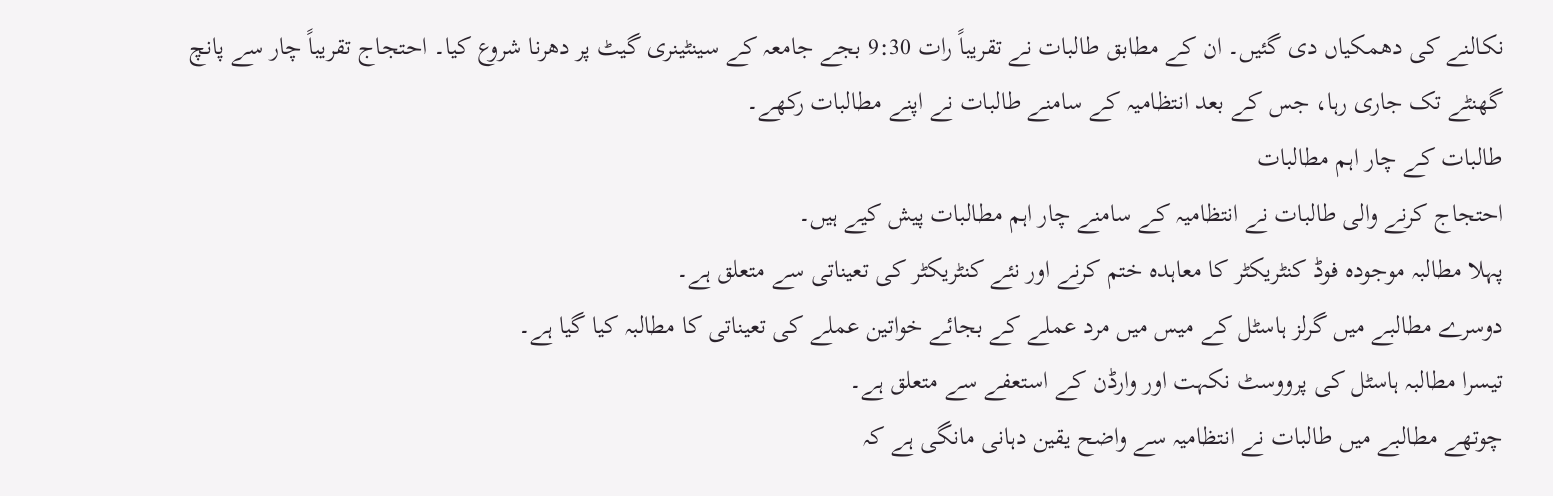نکالنے کی دھمکیاں دی گئیں۔ ان کے مطابق طالبات نے تقریباً رات 9:30 بجے جامعہ کے سینٹینری گیٹ پر دھرنا شروع کیا۔ احتجاج تقریباً چار سے پانچ گھنٹے تک جاری رہا، جس کے بعد انتظامیہ کے سامنے طالبات نے اپنے مطالبات رکھے۔
طالبات کے چار اہم مطالبات
احتجاج کرنے والی طالبات نے انتظامیہ کے سامنے چار اہم مطالبات پیش کیے ہیں۔
پہلا مطالبہ موجودہ فوڈ کنٹریکٹر کا معاہدہ ختم کرنے اور نئے کنٹریکٹر کی تعیناتی سے متعلق ہے۔
دوسرے مطالبے میں گرلز ہاسٹل کے میس میں مرد عملے کے بجائے خواتین عملے کی تعیناتی کا مطالبہ کیا گیا ہے۔
تیسرا مطالبہ ہاسٹل کی پرووسٹ نکہت اور وارڈن کے استعفے سے متعلق ہے۔
چوتھے مطالبے میں طالبات نے انتظامیہ سے واضح یقین دہانی مانگی ہے کہ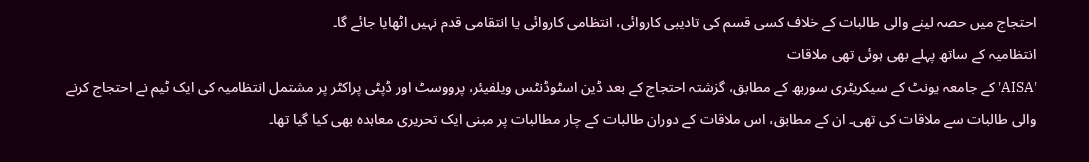احتجاج میں حصہ لینے والی طالبات کے خلاف کسی قسم کی تادیبی کاروائی، انتظامی کاروائی یا انتقامی قدم نہیں اٹھایا جائے گا۔
انتظامیہ کے ساتھ پہلے بھی ہوئی تھی ملاقات
'AISA' کے جامعہ یونٹ کے سیکریٹری سوربھ کے مطابق، گزشتہ احتجاج کے بعد ڈین اسٹوڈنٹس ویلفیئر، پرووسٹ اور ڈپٹی پراکٹر پر مشتمل انتظامیہ کی ایک ٹیم نے احتجاج کرنے والی طالبات سے ملاقات کی تھی۔ ان کے مطابق، اس ملاقات کے دوران طالبات کے چار مطالبات پر مبنی ایک تحریری معاہدہ بھی کیا گیا تھا۔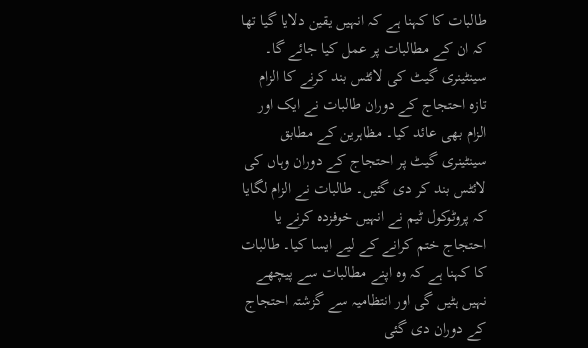طالبات کا کہنا ہے کہ انہیں یقین دلایا گیا تھا کہ ان کے مطالبات پر عمل کیا جائے گا۔
سینٹینری گیٹ کی لائٹس بند کرنے کا الزام
تازہ احتجاج کے دوران طالبات نے ایک اور الزام بھی عائد کیا۔ مظاہرین کے مطابق سینٹینری گیٹ پر احتجاج کے دوران وہاں کی لائٹس بند کر دی گئیں۔ طالبات نے الزام لگایا کہ پروٹوکول ٹیم نے انہیں خوفزدہ کرنے یا احتجاج ختم کرانے کے لیے ایسا کیا۔ طالبات کا کہنا ہے کہ وہ اپنے مطالبات سے پیچھے نہیں ہٹیں گی اور انتظامیہ سے گزشتہ احتجاج کے دوران دی گئی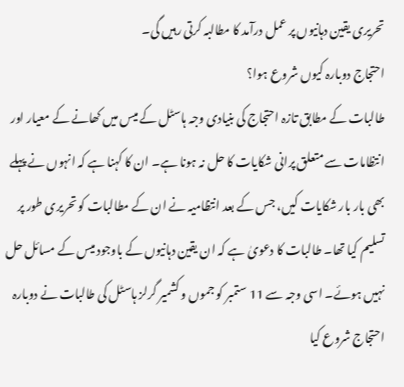تحریری یقین دہانیوں پر عمل درآمد کا مطالبہ کرتی رہیں گی۔
احتجاج دوبارہ کیوں شروع ہوا؟
طالبات کے مطابق تازہ احتجاج کی بنیادی وجہ ہاسٹل کے میس میں کھانے کے معیار اور انتظامات سے متعلق پرانی شکایات کا حل نہ ہونا ہے۔ ان کا کہنا ہے کہ انہوں نے پہلے بھی بار بار شکایات کیں، جس کے بعد انتظامیہ نے ان کے مطالبات کو تحریری طور پر تسلیم کیا تھا۔ طالبات کا دعویٰ ہے کہ ان یقین دہانیوں کے باوجود میس کے مسائل حل نہیں ہوئے۔ اسی وجہ سے 11 ستمبر کو جموں و کشمیر گرلز ہاسٹل کی طالبات نے دوبارہ احتجاج شروع کیا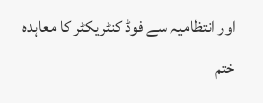اور انتظامیہ سے فوڈ کنٹریکٹر کا معاہدہ ختم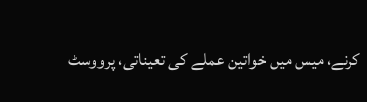کرنے، میس میں خواتین عملے کی تعیناتی، پرووسٹ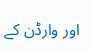اور وارڈن کے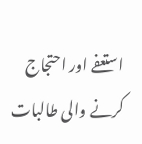استعفے اور احتجاج کرنے والی طالبات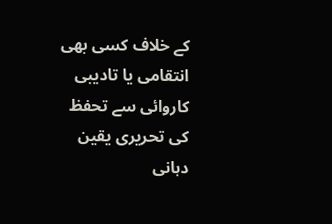کے خلاف کسی بھی انتقامی یا تادیبی کاروائی سے تحفظ کی تحریری یقین دہانی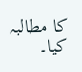کا مطالبہ کیا۔